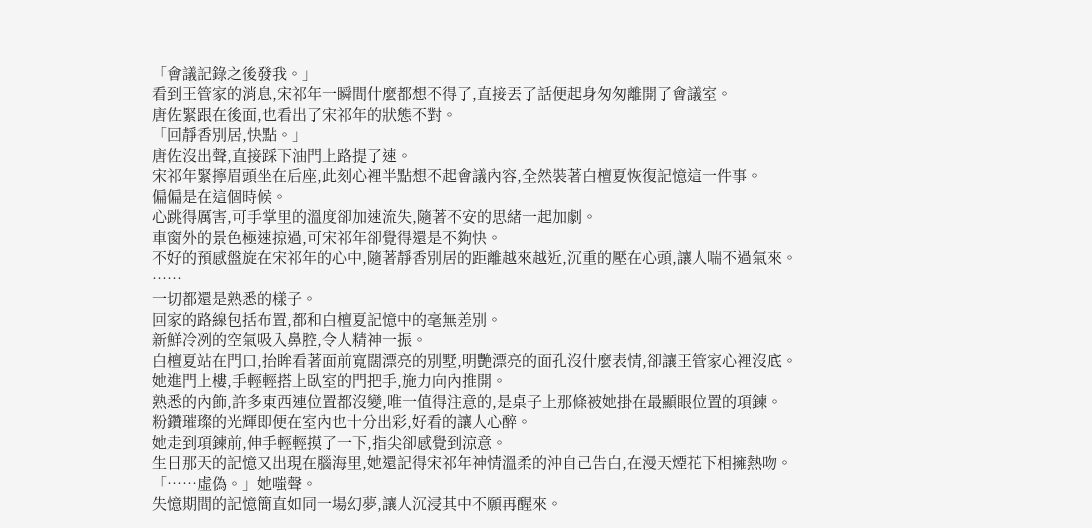「會議記錄之後發我。」
看到王管家的消息,宋祁年一瞬間什麼都想不得了,直接丟了話便起身匆匆離開了會議室。
唐佐緊跟在後面,也看出了宋祁年的狀態不對。
「回靜香別居,快點。」
唐佐沒出聲,直接踩下油門上路提了速。
宋祁年緊擰眉頭坐在后座,此刻心裡半點想不起會議內容,全然裝著白檀夏恢復記憶這一件事。
偏偏是在這個時候。
心跳得厲害,可手掌里的溫度卻加速流失,隨著不安的思緒一起加劇。
車窗外的景色極速掠過,可宋祁年卻覺得還是不夠快。
不好的預感盤旋在宋祁年的心中,隨著靜香別居的距離越來越近,沉重的壓在心頭,讓人喘不過氣來。
……
一切都還是熟悉的樣子。
回家的路線包括布置,都和白檀夏記憶中的毫無差別。
新鮮冷冽的空氣吸入鼻腔,令人精神一振。
白檀夏站在門口,抬眸看著面前寬闊漂亮的別墅,明艷漂亮的面孔沒什麼表情,卻讓王管家心裡沒底。
她進門上樓,手輕輕搭上臥室的門把手,施力向內推開。
熟悉的內飾,許多東西連位置都沒變,唯一值得注意的,是桌子上那條被她掛在最顯眼位置的項鍊。
粉鑽璀璨的光輝即便在室內也十分出彩,好看的讓人心醉。
她走到項鍊前,伸手輕輕摸了一下,指尖卻感覺到涼意。
生日那天的記憶又出現在腦海里,她還記得宋祁年神情溫柔的沖自己告白,在漫天煙花下相擁熱吻。
「……虛偽。」她嗤聲。
失憶期間的記憶簡直如同一場幻夢,讓人沉浸其中不願再醒來。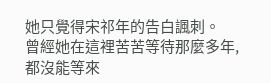她只覺得宋祁年的告白諷刺。
曾經她在這裡苦苦等待那麼多年,都沒能等來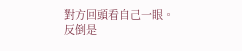對方回頭看自己一眼。
反倒是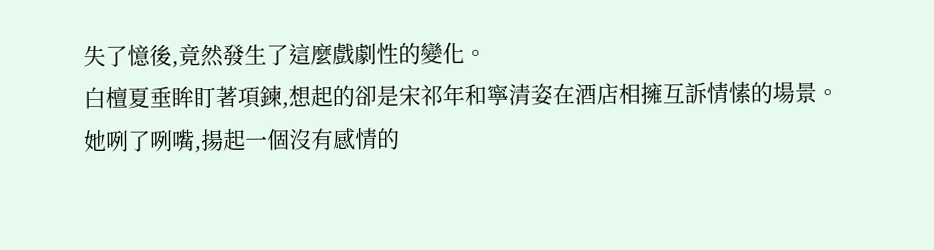失了憶後,竟然發生了這麼戲劇性的變化。
白檀夏垂眸盯著項鍊,想起的卻是宋祁年和寧清姿在酒店相擁互訴情愫的場景。
她咧了咧嘴,揚起一個沒有感情的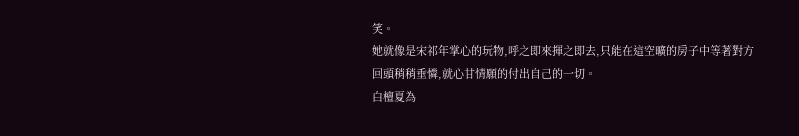笑。
她就像是宋祁年掌心的玩物,呼之即來揮之即去,只能在這空曠的房子中等著對方回頭稍稍垂憐,就心甘情願的付出自己的一切。
白檀夏為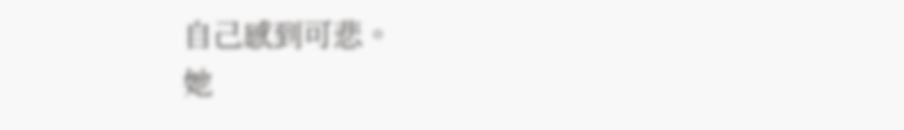自己感到可悲。
她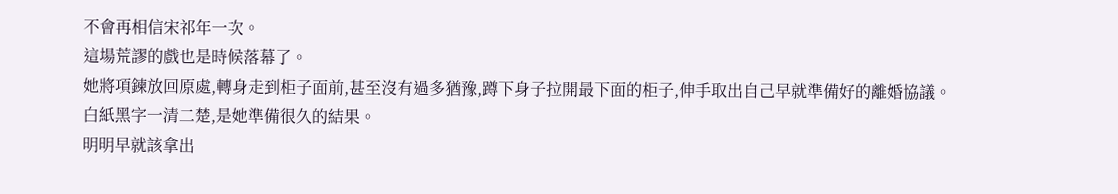不會再相信宋祁年一次。
這場荒謬的戲也是時候落幕了。
她將項鍊放回原處,轉身走到柜子面前,甚至沒有過多猶豫,蹲下身子拉開最下面的柜子,伸手取出自己早就準備好的離婚協議。
白紙黑字一清二楚,是她準備很久的結果。
明明早就該拿出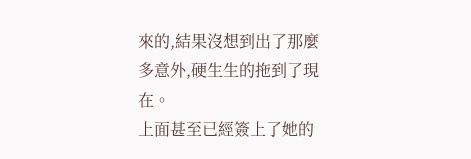來的,結果沒想到出了那麼多意外,硬生生的拖到了現在。
上面甚至已經簽上了她的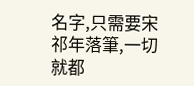名字,只需要宋祁年落筆,一切就都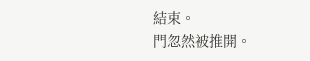結束。
門忽然被推開。